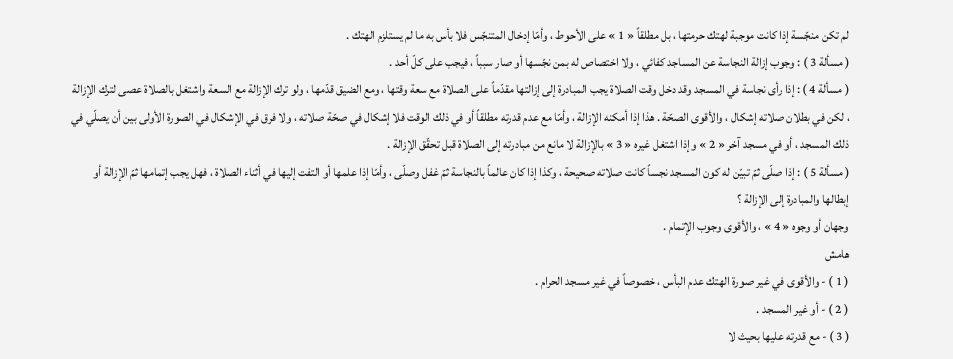لم تكن منجّسة إذا كانت موجبة لهتك حرمتها ، بل مطلقاً « 1 » على الأحوط ، وأمّا إدخال المتنجّس فلا بأس به ما لم يستلزم الهتك .
( مسألة 3 ) : وجوب إزالة النجاسة عن المساجد كفائي ، ولا اختصاص له بمن نجّسها أو صار سبباً ، فيجب على كلّ أحد .
( مسألة 4 ) : إذا رأى نجاسة في المسجد وقد دخل وقت الصلاة يجب المبادرة إلى إزالتها مقدّماً على الصلاة مع سعة وقتها ، ومع الضيق قدّمها ، ولو ترك الإزالة مع السعة واشتغل بالصلاة عصى لترك الإزالة ، لكن في بطلان صلاته إشكال ، والأقوى الصحّة . هذا إذا أمكنه الإزالة ، وأمّا مع عدم قدرته مطلقاً أو في ذلك الوقت فلا إشكال في صحّة صلاته ، ولا فرق في الإشكال في الصورة الأولى بين أن يصلّي في ذلك المسجد ، أو في مسجد آخر « 2 » وإذا اشتغل غيره « 3 » بالإزالة لا مانع من مبادرته إلى الصلاة قبل تحقّق الإزالة .
( مسألة 5 ) : إذا صلّى ثمّ تبيّن له كون المسجد نجساً كانت صلاته صحيحة ، وكذا إذا كان عالماً بالنجاسة ثمّ غفل وصلّى ، وأمّا إذا علمها أو التفت إليها في أثناء الصلاة ، فهل يجب إتمامها ثمّ الإزالة أو إبطالها والمبادرة إلى الإزالة ؟
وجهان أو وجوه « 4 » ، والأقوى وجوب الإتمام .
هامش
( 1 ) - والأقوى في غير صورة الهتك عدم البأس ، خصوصاً في غير مسجد الحرام .
( 2 ) - أو غير المسجد .
( 3 ) - مع قدرته عليها بحيث لا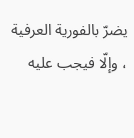يضرّ بالفورية العرفية ، وإلّا فيجب عليه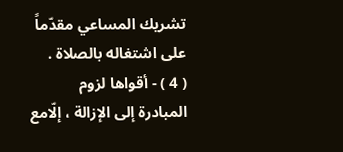تشريك المساعي مقدّماً على اشتغاله بالصلاة .
( 4 ) - أقواها لزوم المبادرة إلى الإزالة ، إلّامع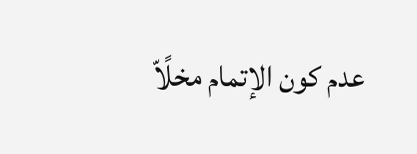عدم كون الإتمام مخلًاّ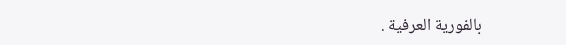بالفورية العرفية .